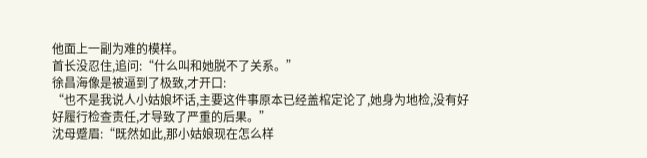他面上一副为难的模样。
首长没忍住,追问:“什么叫和她脱不了关系。”
徐昌海像是被逼到了极致,才开口:
“也不是我说人小姑娘坏话,主要这件事原本已经盖棺定论了,她身为地检,没有好好履行检查责任,才导致了严重的后果。”
沈母蹙眉:“既然如此,那小姑娘现在怎么样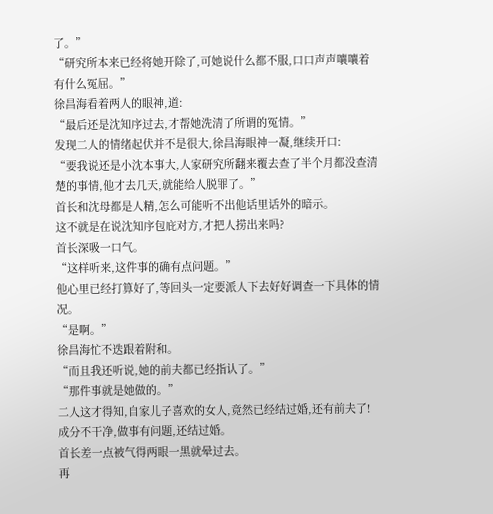了。”
“研究所本来已经将她开除了,可她说什么都不服,口口声声嚷嚷着有什么冤屈。”
徐昌海看着两人的眼神,道:
“最后还是沈知序过去,才帮她洗清了所谓的冤情。”
发现二人的情绪起伏并不是很大,徐昌海眼神一凝,继续开口:
“要我说还是小沈本事大,人家研究所翻来覆去查了半个月都没查清楚的事情,他才去几天,就能给人脱罪了。”
首长和沈母都是人精,怎么可能听不出他话里话外的暗示。
这不就是在说沈知序包庇对方,才把人捞出来吗?
首长深吸一口气。
“这样听来,这件事的确有点问题。”
他心里已经打算好了,等回头一定要派人下去好好调查一下具体的情况。
“是啊。”
徐昌海忙不迭跟着附和。
“而且我还听说,她的前夫都已经指认了。”
“那件事就是她做的。”
二人这才得知,自家儿子喜欢的女人,竟然已经结过婚,还有前夫了!
成分不干净,做事有问题,还结过婚。
首长差一点被气得两眼一黑就晕过去。
再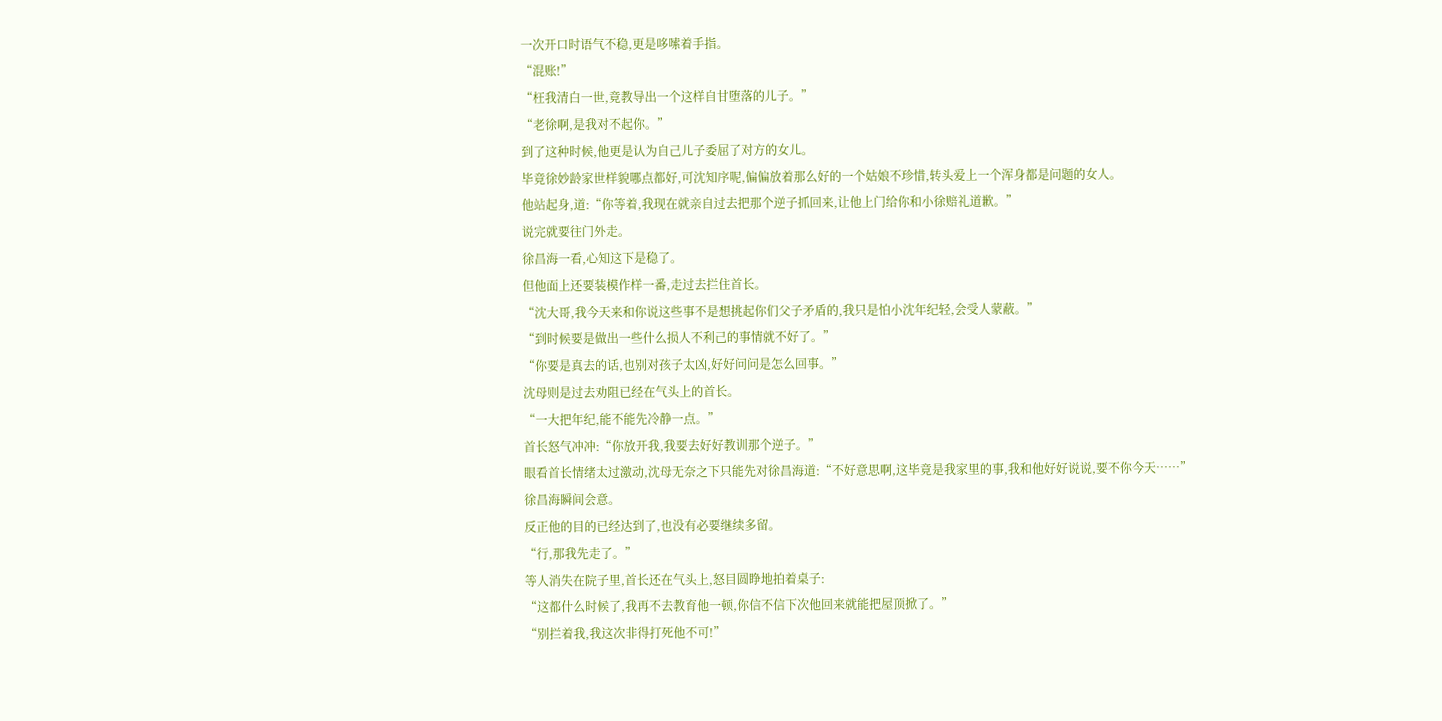一次开口时语气不稳,更是哆嗦着手指。
“混账!”
“枉我清白一世,竟教导出一个这样自甘堕落的儿子。”
“老徐啊,是我对不起你。”
到了这种时候,他更是认为自己儿子委屈了对方的女儿。
毕竟徐妙龄家世样貌哪点都好,可沈知序呢,偏偏放着那么好的一个姑娘不珍惜,转头爱上一个浑身都是问题的女人。
他站起身,道:“你等着,我现在就亲自过去把那个逆子抓回来,让他上门给你和小徐赔礼道歉。”
说完就要往门外走。
徐昌海一看,心知这下是稳了。
但他面上还要装模作样一番,走过去拦住首长。
“沈大哥,我今天来和你说这些事不是想挑起你们父子矛盾的,我只是怕小沈年纪轻,会受人蒙蔽。”
“到时候要是做出一些什么损人不利己的事情就不好了。”
“你要是真去的话,也别对孩子太凶,好好问问是怎么回事。”
沈母则是过去劝阻已经在气头上的首长。
“一大把年纪,能不能先冷静一点。”
首长怒气冲冲:“你放开我,我要去好好教训那个逆子。”
眼看首长情绪太过激动,沈母无奈之下只能先对徐昌海道:“不好意思啊,这毕竟是我家里的事,我和他好好说说,要不你今天……”
徐昌海瞬间会意。
反正他的目的已经达到了,也没有必要继续多留。
“行,那我先走了。”
等人消失在院子里,首长还在气头上,怒目圆睁地拍着桌子:
“这都什么时候了,我再不去教育他一顿,你信不信下次他回来就能把屋顶掀了。”
“别拦着我,我这次非得打死他不可!”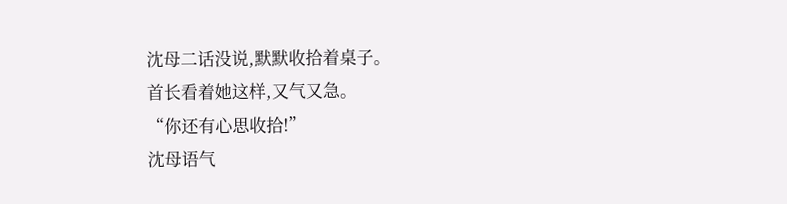沈母二话没说,默默收拾着桌子。
首长看着她这样,又气又急。
“你还有心思收拾!”
沈母语气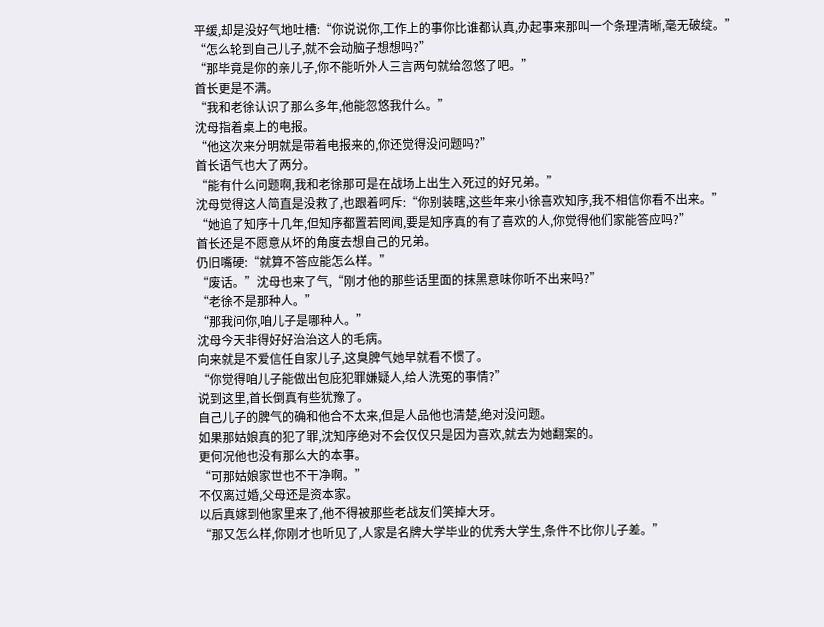平缓,却是没好气地吐槽:“你说说你,工作上的事你比谁都认真,办起事来那叫一个条理清晰,毫无破绽。”
“怎么轮到自己儿子,就不会动脑子想想吗?”
“那毕竟是你的亲儿子,你不能听外人三言两句就给忽悠了吧。”
首长更是不满。
“我和老徐认识了那么多年,他能忽悠我什么。”
沈母指着桌上的电报。
“他这次来分明就是带着电报来的,你还觉得没问题吗?”
首长语气也大了两分。
“能有什么问题啊,我和老徐那可是在战场上出生入死过的好兄弟。”
沈母觉得这人简直是没救了,也跟着呵斥:“你别装瞎,这些年来小徐喜欢知序,我不相信你看不出来。”
“她追了知序十几年,但知序都置若罔闻,要是知序真的有了喜欢的人,你觉得他们家能答应吗?”
首长还是不愿意从坏的角度去想自己的兄弟。
仍旧嘴硬:“就算不答应能怎么样。”
“废话。”沈母也来了气,“刚才他的那些话里面的抹黑意味你听不出来吗?”
“老徐不是那种人。”
“那我问你,咱儿子是哪种人。”
沈母今天非得好好治治这人的毛病。
向来就是不爱信任自家儿子,这臭脾气她早就看不惯了。
“你觉得咱儿子能做出包庇犯罪嫌疑人,给人洗冤的事情?”
说到这里,首长倒真有些犹豫了。
自己儿子的脾气的确和他合不太来,但是人品他也清楚,绝对没问题。
如果那姑娘真的犯了罪,沈知序绝对不会仅仅只是因为喜欢,就去为她翻案的。
更何况他也没有那么大的本事。
“可那姑娘家世也不干净啊。”
不仅离过婚,父母还是资本家。
以后真嫁到他家里来了,他不得被那些老战友们笑掉大牙。
“那又怎么样,你刚才也听见了,人家是名牌大学毕业的优秀大学生,条件不比你儿子差。”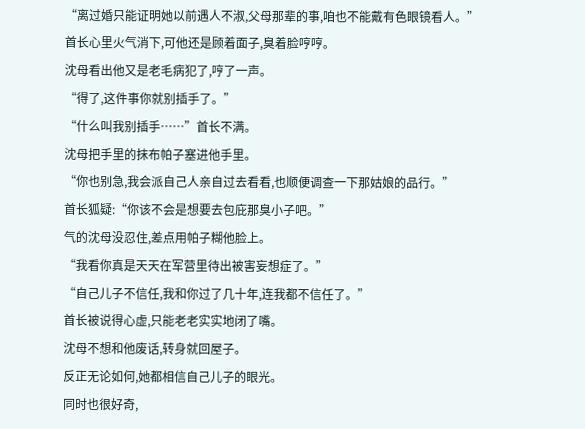“离过婚只能证明她以前遇人不淑,父母那辈的事,咱也不能戴有色眼镜看人。”
首长心里火气消下,可他还是顾着面子,臭着脸哼哼。
沈母看出他又是老毛病犯了,哼了一声。
“得了,这件事你就别插手了。”
“什么叫我别插手……”首长不满。
沈母把手里的抹布帕子塞进他手里。
“你也别急,我会派自己人亲自过去看看,也顺便调查一下那姑娘的品行。”
首长狐疑:“你该不会是想要去包庇那臭小子吧。”
气的沈母没忍住,差点用帕子糊他脸上。
“我看你真是天天在军营里待出被害妄想症了。”
“自己儿子不信任,我和你过了几十年,连我都不信任了。”
首长被说得心虚,只能老老实实地闭了嘴。
沈母不想和他废话,转身就回屋子。
反正无论如何,她都相信自己儿子的眼光。
同时也很好奇,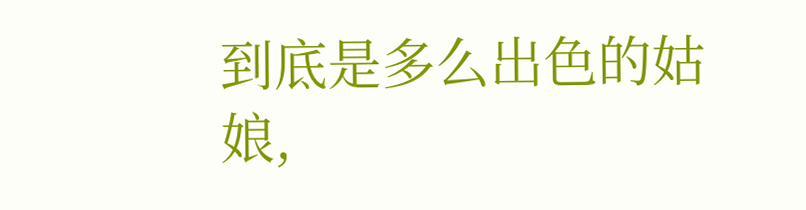到底是多么出色的姑娘,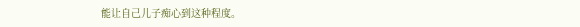能让自己儿子痴心到这种程度。